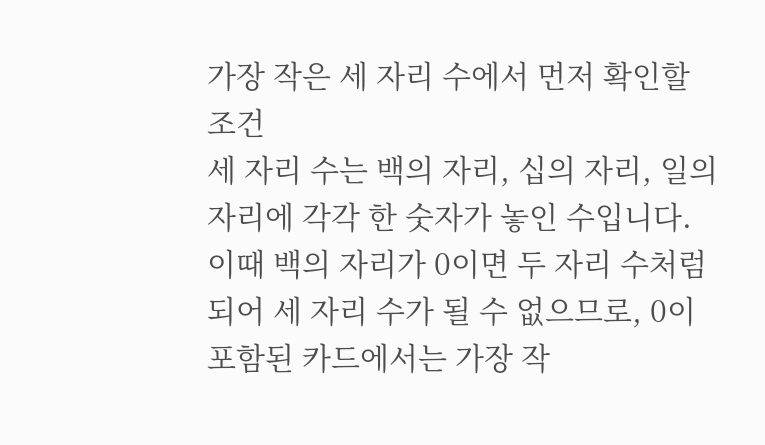가장 작은 세 자리 수에서 먼저 확인할 조건
세 자리 수는 백의 자리, 십의 자리, 일의 자리에 각각 한 숫자가 놓인 수입니다. 이때 백의 자리가 0이면 두 자리 수처럼 되어 세 자리 수가 될 수 없으므로, 0이 포함된 카드에서는 가장 작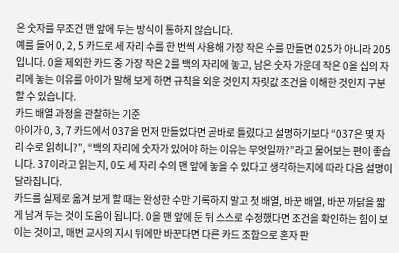은 숫자를 무조건 맨 앞에 두는 방식이 통하지 않습니다.
예를 들어 0, 2, 5 카드로 세 자리 수를 한 번씩 사용해 가장 작은 수를 만들면 025가 아니라 205입니다. 0을 제외한 카드 중 가장 작은 2를 백의 자리에 놓고, 남은 숫자 가운데 작은 0을 십의 자리에 놓는 이유를 아이가 말해 보게 하면 규칙을 외운 것인지 자릿값 조건을 이해한 것인지 구분할 수 있습니다.
카드 배열 과정을 관찰하는 기준
아이가 0, 3, 7 카드에서 037을 먼저 만들었다면 곧바로 틀렸다고 설명하기보다 “037은 몇 자리 수로 읽히니?”, “백의 자리에 숫자가 있어야 하는 이유는 무엇일까?”라고 물어보는 편이 좋습니다. 37이라고 읽는지, 0도 세 자리 수의 맨 앞에 놓을 수 있다고 생각하는지에 따라 다음 설명이 달라집니다.
카드를 실제로 옮겨 보게 할 때는 완성한 수만 기록하지 말고 첫 배열, 바꾼 배열, 바꾼 까닭을 짧게 남겨 두는 것이 도움이 됩니다. 0을 맨 앞에 둔 뒤 스스로 수정했다면 조건을 확인하는 힘이 보이는 것이고, 매번 교사의 지시 뒤에만 바꾼다면 다른 카드 조합으로 혼자 판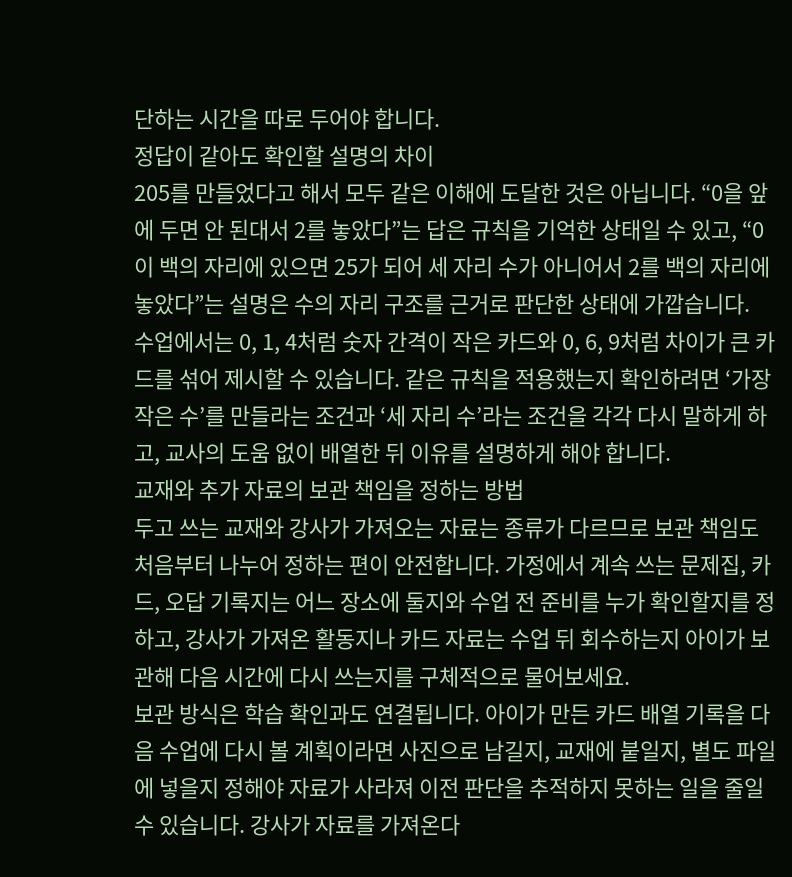단하는 시간을 따로 두어야 합니다.
정답이 같아도 확인할 설명의 차이
205를 만들었다고 해서 모두 같은 이해에 도달한 것은 아닙니다. “0을 앞에 두면 안 된대서 2를 놓았다”는 답은 규칙을 기억한 상태일 수 있고, “0이 백의 자리에 있으면 25가 되어 세 자리 수가 아니어서 2를 백의 자리에 놓았다”는 설명은 수의 자리 구조를 근거로 판단한 상태에 가깝습니다.
수업에서는 0, 1, 4처럼 숫자 간격이 작은 카드와 0, 6, 9처럼 차이가 큰 카드를 섞어 제시할 수 있습니다. 같은 규칙을 적용했는지 확인하려면 ‘가장 작은 수’를 만들라는 조건과 ‘세 자리 수’라는 조건을 각각 다시 말하게 하고, 교사의 도움 없이 배열한 뒤 이유를 설명하게 해야 합니다.
교재와 추가 자료의 보관 책임을 정하는 방법
두고 쓰는 교재와 강사가 가져오는 자료는 종류가 다르므로 보관 책임도 처음부터 나누어 정하는 편이 안전합니다. 가정에서 계속 쓰는 문제집, 카드, 오답 기록지는 어느 장소에 둘지와 수업 전 준비를 누가 확인할지를 정하고, 강사가 가져온 활동지나 카드 자료는 수업 뒤 회수하는지 아이가 보관해 다음 시간에 다시 쓰는지를 구체적으로 물어보세요.
보관 방식은 학습 확인과도 연결됩니다. 아이가 만든 카드 배열 기록을 다음 수업에 다시 볼 계획이라면 사진으로 남길지, 교재에 붙일지, 별도 파일에 넣을지 정해야 자료가 사라져 이전 판단을 추적하지 못하는 일을 줄일 수 있습니다. 강사가 자료를 가져온다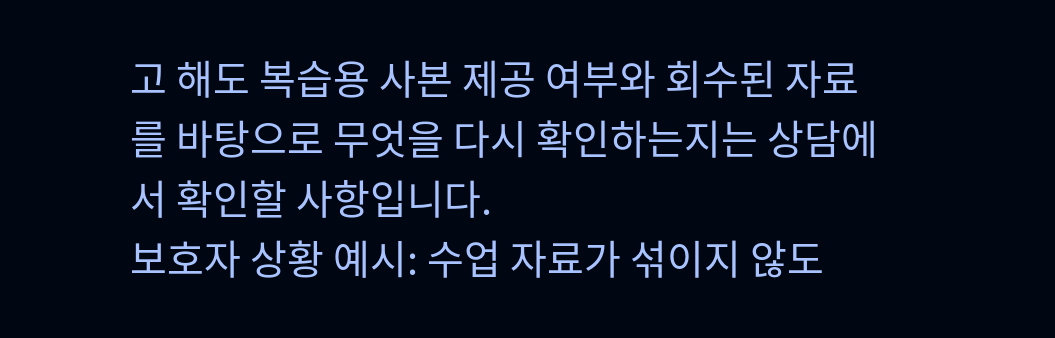고 해도 복습용 사본 제공 여부와 회수된 자료를 바탕으로 무엇을 다시 확인하는지는 상담에서 확인할 사항입니다.
보호자 상황 예시: 수업 자료가 섞이지 않도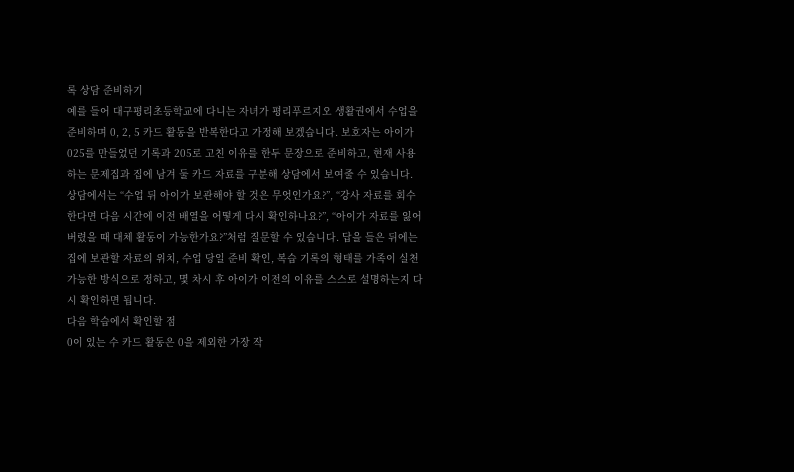록 상담 준비하기
예를 들어 대구평리초등학교에 다니는 자녀가 평리푸르지오 생활권에서 수업을 준비하며 0, 2, 5 카드 활동을 반복한다고 가정해 보겠습니다. 보호자는 아이가 025를 만들었던 기록과 205로 고친 이유를 한두 문장으로 준비하고, 현재 사용하는 문제집과 집에 남겨 둘 카드 자료를 구분해 상담에서 보여줄 수 있습니다.
상담에서는 “수업 뒤 아이가 보관해야 할 것은 무엇인가요?”, “강사 자료를 회수한다면 다음 시간에 이전 배열을 어떻게 다시 확인하나요?”, “아이가 자료를 잃어버렸을 때 대체 활동이 가능한가요?”처럼 질문할 수 있습니다. 답을 들은 뒤에는 집에 보관할 자료의 위치, 수업 당일 준비 확인, 복습 기록의 형태를 가족이 실천 가능한 방식으로 정하고, 몇 차시 후 아이가 이전의 이유를 스스로 설명하는지 다시 확인하면 됩니다.
다음 학습에서 확인할 점
0이 있는 수 카드 활동은 0을 제외한 가장 작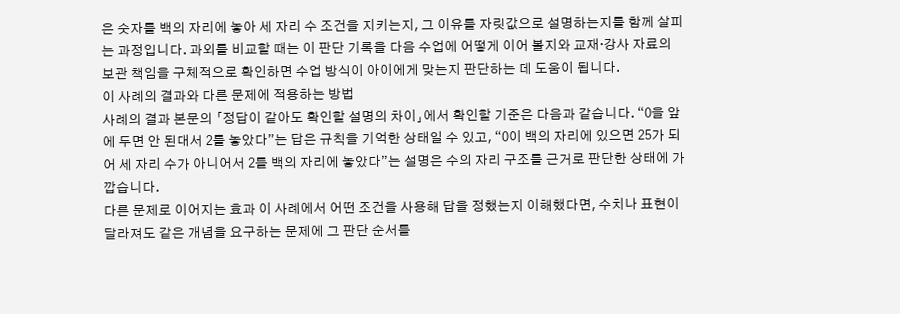은 숫자를 백의 자리에 놓아 세 자리 수 조건을 지키는지, 그 이유를 자릿값으로 설명하는지를 함께 살피는 과정입니다. 과외를 비교할 때는 이 판단 기록을 다음 수업에 어떻게 이어 볼지와 교재·강사 자료의 보관 책임을 구체적으로 확인하면 수업 방식이 아이에게 맞는지 판단하는 데 도움이 됩니다.
이 사례의 결과와 다른 문제에 적용하는 방법
사례의 결과 본문의 「정답이 같아도 확인할 설명의 차이」에서 확인할 기준은 다음과 같습니다. “0을 앞에 두면 안 된대서 2를 놓았다”는 답은 규칙을 기억한 상태일 수 있고, “0이 백의 자리에 있으면 25가 되어 세 자리 수가 아니어서 2를 백의 자리에 놓았다”는 설명은 수의 자리 구조를 근거로 판단한 상태에 가깝습니다.
다른 문제로 이어지는 효과 이 사례에서 어떤 조건을 사용해 답을 정했는지 이해했다면, 수치나 표현이 달라져도 같은 개념을 요구하는 문제에 그 판단 순서를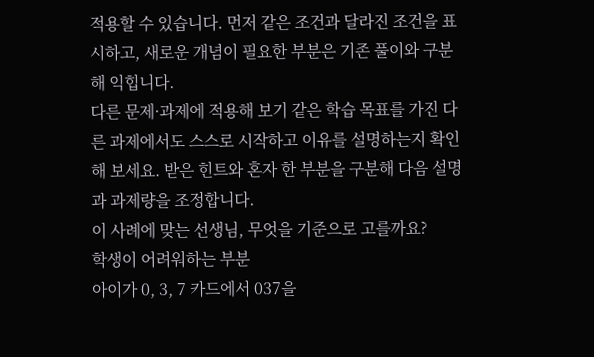적용할 수 있습니다. 먼저 같은 조건과 달라진 조건을 표시하고, 새로운 개념이 필요한 부분은 기존 풀이와 구분해 익힙니다.
다른 문제·과제에 적용해 보기 같은 학습 목표를 가진 다른 과제에서도 스스로 시작하고 이유를 설명하는지 확인해 보세요. 받은 힌트와 혼자 한 부분을 구분해 다음 설명과 과제량을 조정합니다.
이 사례에 맞는 선생님, 무엇을 기준으로 고를까요?
학생이 어려워하는 부분
아이가 0, 3, 7 카드에서 037을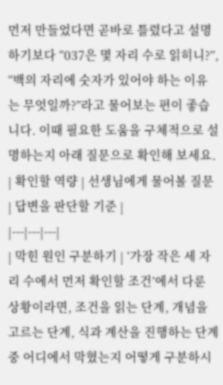먼저 만들었다면 곧바로 틀렸다고 설명하기보다 “037은 몇 자리 수로 읽히니?”, “백의 자리에 숫자가 있어야 하는 이유는 무엇일까?”라고 물어보는 편이 좋습니다. 이때 필요한 도움을 구체적으로 설명하는지 아래 질문으로 확인해 보세요.
| 확인할 역량 | 선생님에게 물어볼 질문 | 답변을 판단할 기준 |
|---|---|---|
| 막힌 원인 구분하기 | ‘가장 작은 세 자리 수에서 먼저 확인할 조건’에서 다룬 상황이라면, 조건을 읽는 단계, 개념을 고르는 단계, 식과 계산을 진행하는 단계 중 어디에서 막혔는지 어떻게 구분하시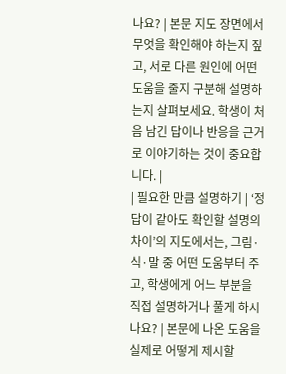나요? | 본문 지도 장면에서 무엇을 확인해야 하는지 짚고, 서로 다른 원인에 어떤 도움을 줄지 구분해 설명하는지 살펴보세요. 학생이 처음 남긴 답이나 반응을 근거로 이야기하는 것이 중요합니다. |
| 필요한 만큼 설명하기 | ‘정답이 같아도 확인할 설명의 차이’의 지도에서는, 그림·식·말 중 어떤 도움부터 주고, 학생에게 어느 부분을 직접 설명하거나 풀게 하시나요? | 본문에 나온 도움을 실제로 어떻게 제시할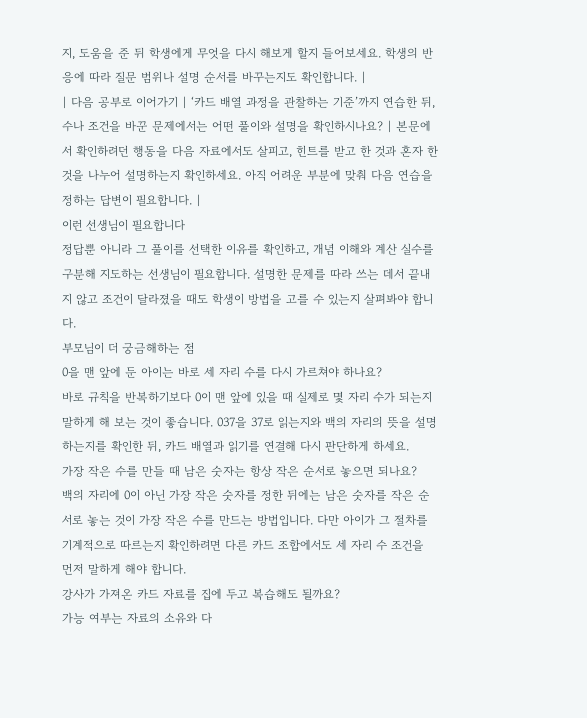지, 도움을 준 뒤 학생에게 무엇을 다시 해보게 할지 들어보세요. 학생의 반응에 따라 질문 범위나 설명 순서를 바꾸는지도 확인합니다. |
| 다음 공부로 이어가기 | ‘카드 배열 과정을 관찰하는 기준’까지 연습한 뒤, 수나 조건을 바꾼 문제에서는 어떤 풀이와 설명을 확인하시나요? | 본문에서 확인하려던 행동을 다음 자료에서도 살피고, 힌트를 받고 한 것과 혼자 한 것을 나누어 설명하는지 확인하세요. 아직 어려운 부분에 맞춰 다음 연습을 정하는 답변이 필요합니다. |
이런 선생님이 필요합니다
정답뿐 아니라 그 풀이를 선택한 이유를 확인하고, 개념 이해와 계산 실수를 구분해 지도하는 선생님이 필요합니다. 설명한 문제를 따라 쓰는 데서 끝내지 않고 조건이 달라졌을 때도 학생이 방법을 고를 수 있는지 살펴봐야 합니다.
부모님이 더 궁금해하는 점
0을 맨 앞에 둔 아이는 바로 세 자리 수를 다시 가르쳐야 하나요?
바로 규칙을 반복하기보다 0이 맨 앞에 있을 때 실제로 몇 자리 수가 되는지 말하게 해 보는 것이 좋습니다. 037을 37로 읽는지와 백의 자리의 뜻을 설명하는지를 확인한 뒤, 카드 배열과 읽기를 연결해 다시 판단하게 하세요.
가장 작은 수를 만들 때 남은 숫자는 항상 작은 순서로 놓으면 되나요?
백의 자리에 0이 아닌 가장 작은 숫자를 정한 뒤에는 남은 숫자를 작은 순서로 놓는 것이 가장 작은 수를 만드는 방법입니다. 다만 아이가 그 절차를 기계적으로 따르는지 확인하려면 다른 카드 조합에서도 세 자리 수 조건을 먼저 말하게 해야 합니다.
강사가 가져온 카드 자료를 집에 두고 복습해도 될까요?
가능 여부는 자료의 소유와 다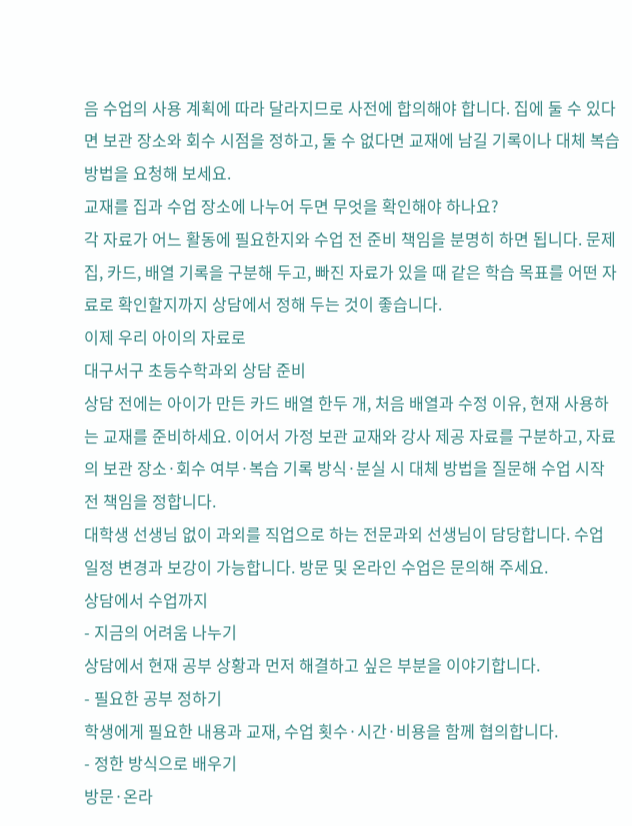음 수업의 사용 계획에 따라 달라지므로 사전에 합의해야 합니다. 집에 둘 수 있다면 보관 장소와 회수 시점을 정하고, 둘 수 없다면 교재에 남길 기록이나 대체 복습 방법을 요청해 보세요.
교재를 집과 수업 장소에 나누어 두면 무엇을 확인해야 하나요?
각 자료가 어느 활동에 필요한지와 수업 전 준비 책임을 분명히 하면 됩니다. 문제집, 카드, 배열 기록을 구분해 두고, 빠진 자료가 있을 때 같은 학습 목표를 어떤 자료로 확인할지까지 상담에서 정해 두는 것이 좋습니다.
이제 우리 아이의 자료로
대구서구 초등수학과외 상담 준비
상담 전에는 아이가 만든 카드 배열 한두 개, 처음 배열과 수정 이유, 현재 사용하는 교재를 준비하세요. 이어서 가정 보관 교재와 강사 제공 자료를 구분하고, 자료의 보관 장소·회수 여부·복습 기록 방식·분실 시 대체 방법을 질문해 수업 시작 전 책임을 정합니다.
대학생 선생님 없이 과외를 직업으로 하는 전문과외 선생님이 담당합니다. 수업 일정 변경과 보강이 가능합니다. 방문 및 온라인 수업은 문의해 주세요.
상담에서 수업까지
- 지금의 어려움 나누기
상담에서 현재 공부 상황과 먼저 해결하고 싶은 부분을 이야기합니다.
- 필요한 공부 정하기
학생에게 필요한 내용과 교재, 수업 횟수·시간·비용을 함께 협의합니다.
- 정한 방식으로 배우기
방문·온라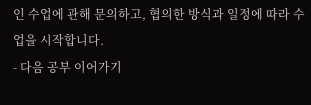인 수업에 관해 문의하고, 협의한 방식과 일정에 따라 수업을 시작합니다.
- 다음 공부 이어가기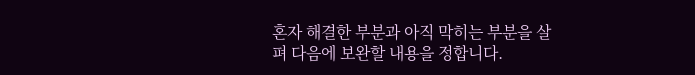혼자 해결한 부분과 아직 막히는 부분을 살펴 다음에 보완할 내용을 정합니다.